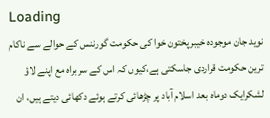Loading
نوید جان موجودہ خیبرپختون خوا کی حکومت گورننس کے حوالے سے ناکام ترین حکومت قراردی جاسکتی ہے،کیوں کہ اس کے سربراہ مع اپنے لاؤ لشکرایک دوماہ بعد اسلام آباد پر چڑھائی کرتے ہوئے دکھائی دیتے ہیں، ان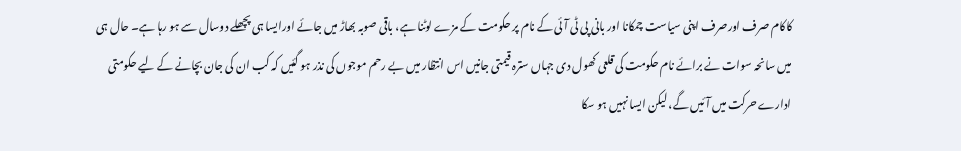کاکام صرف اورصرف اپنی سیاست چمکانا اور بانی پی ٹی آئی کے نام پر حکومت کے مزے لوٹنا ہے، باقی صوبہ بھاڑ میں جائے اورایسا ہی پچھلے دوسال سے ہو رہا ہے۔ حال ہی میں سانحہ سوات نے برائے نام حکومت کی قلعی کھول دی جہاں سترہ قیمتی جانیں اس انتظار میں بے رحم موجوں کی نذر ہو گئیں کہ کب ان کی جان بچانے کے لیے حکومتی ادارے حرکت میں آئیں گے، لیکن ایسا نہیں ہو سکا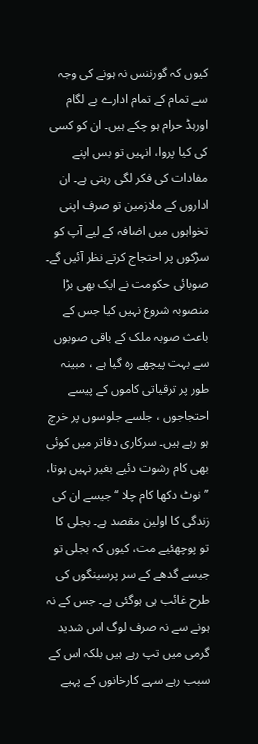کیوں کہ گورننس نہ ہونے کی وجہ سے تمام کے تمام ادارے بے لگام اورہڈ حرام ہو چکے ہیں۔ ان کو کسی کی کیا پروا، انہیں تو بس اپنے مفادات کی فکر لگی رہتی ہے۔ ان اداروں کے ملازمین تو صرف اپنی تخواہوں میں اضافہ کے لیے آپ کو سڑکوں پر احتجاج کرتے نظر آئیں گے۔ صوبائی حکومت نے ایک بھی بڑا منصوبہ شروع نہیں کیا جس کے باعث صوبہ ملک کے باقی صوبوں سے بہت پیچھے رہ گیا ہے ، مبینہ طور پر ترقیاتی کاموں کے پیسے احتجاجوں ، جلسے جلوسوں پر خرچ ہو رہے ہیں۔ سرکاری دفاتر میں کوئی بھی کام رشوت دئیے بغیر نہیں ہوتا، ’’نوٹ دکھا کام چلا ‘‘جیسے ان کی زندگی کا اولین مقصد ہے۔ بجلی کا تو پوچھئیے مت، کیوں کہ بجلی تو جیسے گدھے کے سر پرسینگوں کی طرح غائب ہی ہوگئی ہے۔ جس کے نہ ہونے سے نہ صرف لوگ اس شدید گرمی میں تپ رہے ہیں بلکہ اس کے سبب رہے سہے کارخانوں کے پہیے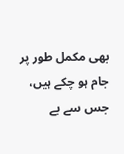بھی مکمل طور پر جام ہو چکے ہیں، جس سے بے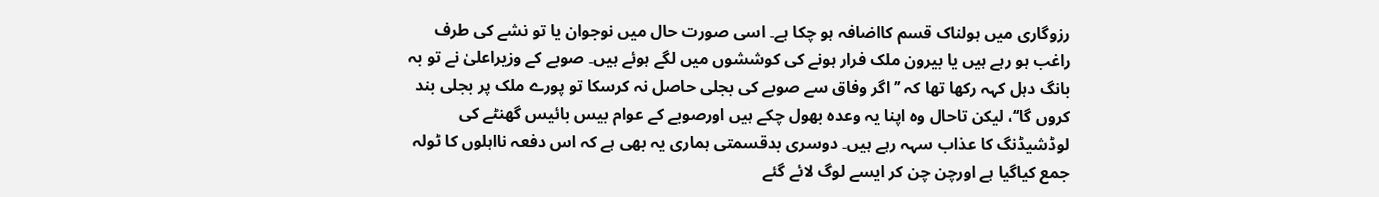رزوگاری میں ہولناک قسم کااضافہ ہو چکا ہے۔ اسی صورت حال میں نوجوان یا تو نشے کی طرف راغب ہو رہے ہیں یا بیرون ملک فرار ہونے کی کوششوں میں لگے ہوئے ہیں۔ صوبے کے وزیراعلیٰ نے تو بہ بانگ دہل کہہ رکھا تھا کہ ’’اگر وفاق سے صوبے کی بجلی حاصل نہ کرسکا تو پورے ملک پر بجلی بند کروں گا‘‘، لیکن تاحال وہ اپنا یہ وعدہ بھول چکے ہیں اورصوبے کے عوام بیس بائیس گھنٹے کی لوڈشیڈنگ کا عذاب سہہ رہے ہیں۔ دوسری بدقسمتی ہماری یہ بھی ہے کہ اس دفعہ نااہلوں کا ٹولہ جمع کیاگیا ہے اورچن چن کر ایسے لوگ لائے گئے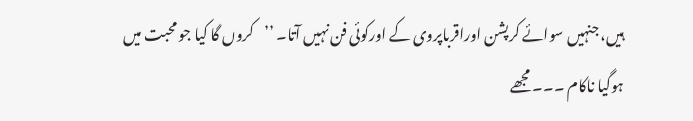ہیں، جنہیں سوائے کرپشن اوراقرباپروی کے اورکوئی فن نہیں آتا۔ ’’کروں گا کیا جو محبت میں ہوگیا ناکام ۔۔۔ مجھے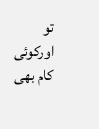تو اورکوئی کام بھی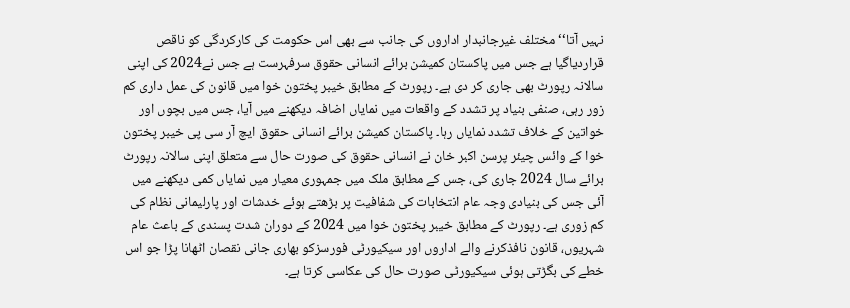نہیں آتا‘‘ مختلف غیرجانبدار اداروں کی جانب سے بھی اس حکومت کی کارکردگی کو ناقص قراردیاگیا ہے جس میں پاکستان کمیشن برائے انسانی حقوق سرفہرست ہے جس نے2024 کی اپنی سالانہ رپورٹ بھی جاری کر دی ہے۔ رپورٹ کے مطابق خیبر پختون خوا میں قانون کی عمل داری کم زور رہی، صنفی بنیاد پر تشدد کے واقعات میں نمایاں اضافہ دیکھنے میں آیا، جس میں بچوں اور خواتین کے خلاف تشدد نمایاں رہا۔ پاکستان کمیشن برائے انسانی حقوق ایچ آر سی پی خیبر پختون خوا کے وائس چیئر پرسن اکبر خان نے انسانی حقوق کی صورت حال سے متعلق اپنی سالانہ رپورٹ برائے سال 2024 جاری کی، جس کے مطابق ملک میں جمہوری معیار میں نمایاں کمی دیکھنے میں آئی جس کی بنیادی وجہ عام انتخابات کی شفافیت پر بڑھتے ہوئے خدشات اور پارلیمانی نظام کی کم زوری ہے۔ رپورٹ کے مطابق خیبر پختون خوا میں 2024 کے دوران شدت پسندی کے باعث عام شہریوں، قانون نافذکرنے والے اداروں اور سیکیورٹی فورسزکو بھاری جانی نقصان اٹھانا پڑا جو اس خطے کی بگڑتی ہوئی سیکیورٹی صورت حال کی عکاسی کرتا ہے۔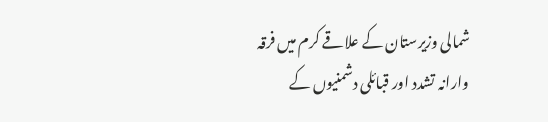شمالی وزیرستان کے علاقے کرم میں فرقہ وارانہ تشدد اور قبائلی دشمنیوں کے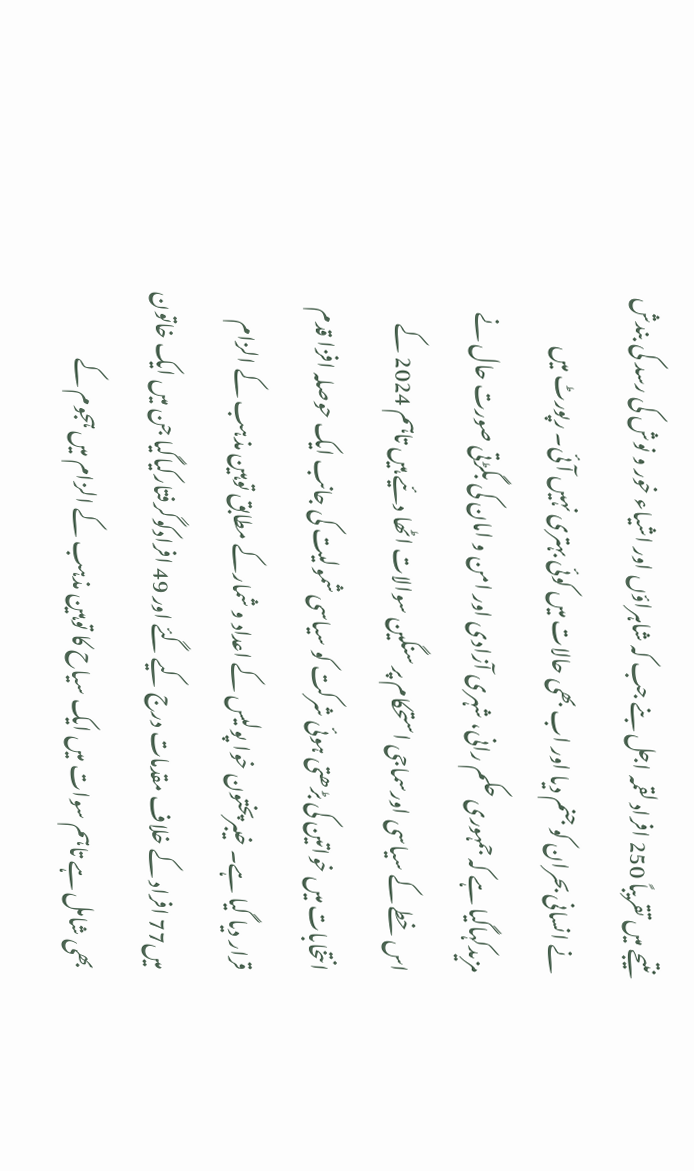نتیجے میں تقریباً 250 افراد لقمہ اجل بنے جب کہ شاہراؤں اور اشیاء خور و نوش کی رسد کی بندش نے انسانی بحران کو جنم دیا اور اب بھی حالات میں کوئی بہتری نہیں آئی۔ رپورٹ میں مزیدکہاگیا ہے کہ جمہوری حکم رانی، شہری آزادی اور امن و امان کی بگڑتی صورت حال نے اس خطے کے سیاسی اورسماجی استحکام پر سنگین سوالات اٹھا دئیے ہیں تاہم 2024 کے انتخابات میں خواتین کی بڑھتی ہوئی شرکت کو سیاسی شمولیت کی جانب ایک حوصلہ افزا قدم قرار دیا گیا ہے۔ خیبرپختون خوا پولیس کے اعداد و شمارکے مطابق توہین مذہب کے الزام میں77 افراد کے خلاف مقدمات درج کیے گئے اور 49 افرادکوگرفتارکیاگیا جن میں ایک خاتون بھی شامل ہے تاہم سوات میں ایک سیاح کا توہین مذہب کے الزام میں ہجوم کے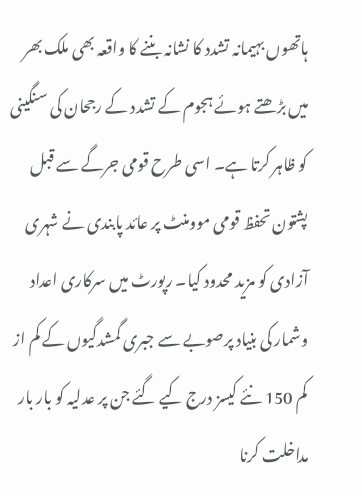ہاتھوں بہیمانہ تشدد کا نشانہ بننے کا واقعہ بھی ملک بھر میں بڑھتے ہوئے ہجوم کے تشدد کے رجحان کی سنگینی کو ظاہر کرتا ہے۔ اسی طرح قومی جرگے سے قبل پشتون تحفظ قومی موومنٹ پر عائد پابندی نے شہری آزادی کو مزید محدود کیا۔ رپورٹ میں سرکاری اعداد وشمار کی بنیاد پرصوبے سے جبری گمشدگیوں کے کم از کم 150 نئے کیسز درج کیے گئے جن پر عدلیہ کو بار بار مداخلت کرنا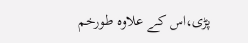پڑی،اس کے علاوہ طورخم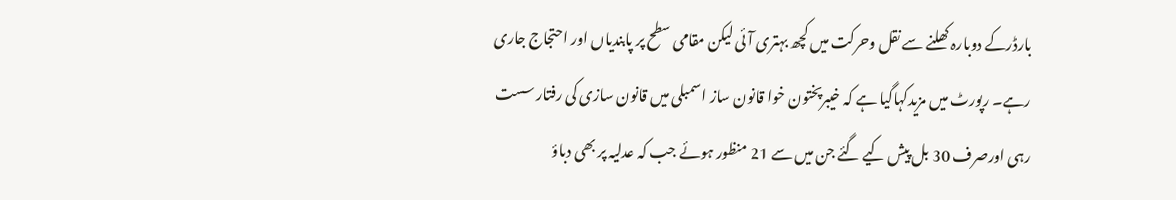بارڈرکے دوبارہ کھلنے سے نقل وحرکت میں کچھ بہتری آئی لیکن مقامی سطح پر پابندیاں اور احتجاج جاری رہے۔ رپورٹ میں مزیدکہاگیا ہے کہ خیبرپختون خوا قانون ساز اسمبلی میں قانون سازی کی رفتار سست رہی اورصرف 30 بل پیش کیے گئے جن میں سے 21 منظور ہوئے جب کہ عدلیہ پر بھی دباؤ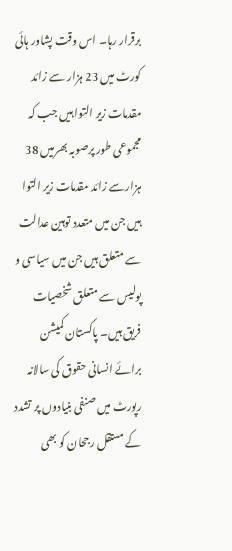برقرار رہا۔ اس وقت پشاور ہائی کورٹ میں 23 ہزار سے زائد مقدمات زیر التوا ہیں جب کہ مجموعی طور پرصوبہ بھرمیں 38 ہزارسے زائد مقدمات زیر التوا ہیں جن میں متعدد توہین عدالت سے متعلق ہیں جن میں سیاسی و پولیس سے متعلق شخصیات فریق ہیں۔ پاکستان کمیشن برائے انسانی حقوق کی سالانہ رپورٹ میں صنفی بنیادوں پر تشدد کے مستقل رجحان کو بھی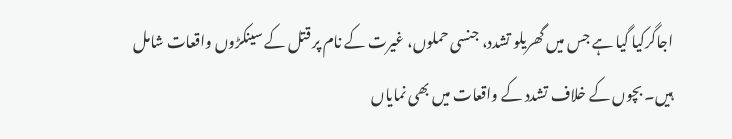اجاگرکیا گیا ہے جس میں گھریلو تشدد، جنسی حملوں، غیرت کے نام پر قتل کے سینکڑوں واقعات شامل ہیں۔ بچوں کے خلاف تشدد کے واقعات میں بھی نمایاں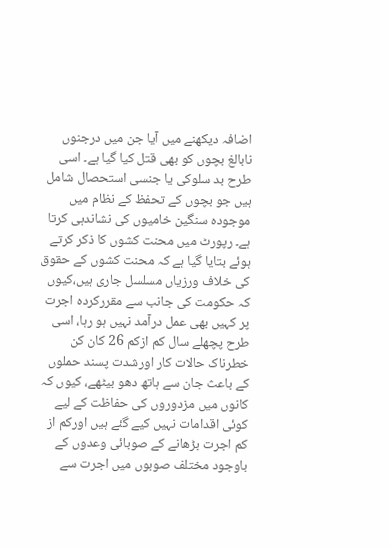اضافہ دیکھنے میں آیا جن میں درجنوں نابالغ بچوں کو بھی قتل کیا گیا ہے۔ اسی طرح بد سلوکی یا جنسی استحصال شامل ہیں جو بچوں کے تحفظ کے نظام میں موجودہ سنگین خامیوں کی نشاندہی کرتا ہے۔ رپورٹ میں محنت کشوں کا ذکر کرتے ہوئے بتایا گیا ہے کہ محنت کشوں کے حقوق کی خلاف ورزیاں مسلسل جاری ہیں،کیوں کہ حکومت کی جانب سے مقررکردہ اجرت پر کہیں بھی عمل درآمد نہیں ہو رہا، اسی طرح پچھلے سال کم ازکم 26 کان کن خطرناک حالات کار اورشدت پسند حملوں کے باعث جان سے ہاتھ دھو بیٹھے، کیوں کہ کانوں میں مزدوروں کی حفاظت کے لیے کوئی اقدامات نہیں کیے گئے ہیں اورکم از کم اجرت بڑھانے کے صوبائی وعدوں کے باوجود مختلف صوبوں میں اجرت سے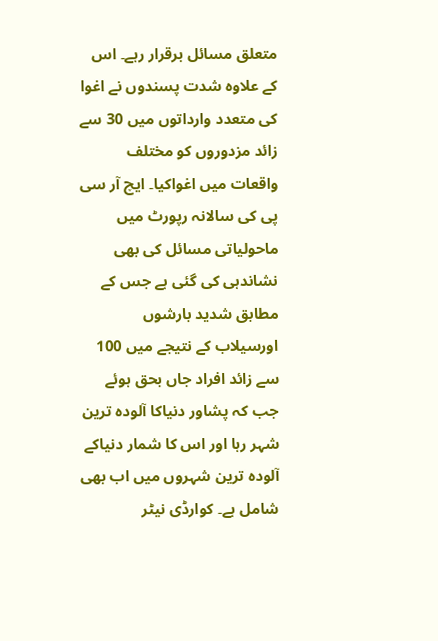متعلق مسائل برقرار رہے۔ اس کے علاوہ شدت پسندوں نے اغوا کی متعدد وارداتوں میں 30 سے زائد مزدوروں کو مختلف واقعات میں اغواکیا۔ ایچ آر سی پی کی سالانہ رپورٹ میں ماحولیاتی مسائل کی بھی نشاندہی کی گئی ہے جس کے مطابق شدید بارشوں اورسیلاب کے نتیجے میں 100 سے زائد افراد جاں بحق ہوئے جب کہ پشاور دنیاکا آلودہ ترین شہر رہا اور اس کا شمار دنیاکے آلودہ ترین شہروں میں اب بھی شامل ہے۔ کوارڈی نیٹر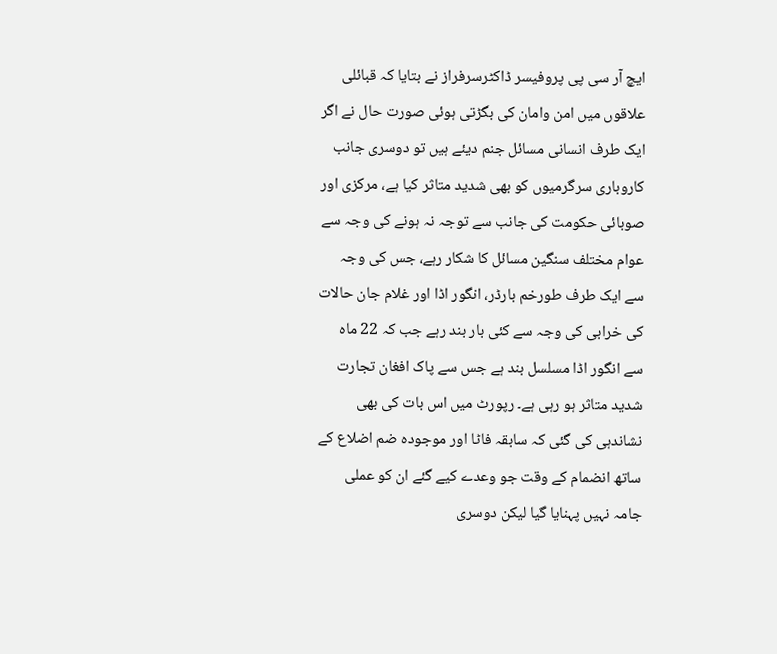ایچ آر سی پی پروفیسر ڈاکٹرسرفراز نے بتایا کہ قبائلی علاقوں میں امن وامان کی بگڑتی ہوئی صورت حال نے اگر ایک طرف انسانی مسائل جنم دیئے ہیں تو دوسری جانب کاروباری سرگرمیوں کو بھی شدید متاثر کیا ہے، مرکزی اور صوبائی حکومت کی جانب سے توجہ نہ ہونے کی وجہ سے عوام مختلف سنگین مسائل کا شکار رہے، جس کی وجہ سے ایک طرف طورخم بارڈر، انگور اڈا اور غلام جان حالات کی خرابی کی وجہ سے کئی بار بند رہے جب کہ 22 ماہ سے انگور اڈا مسلسل بند ہے جس سے پاک افغان تجارت شدید متاثر ہو رہی ہے۔ رپورٹ میں اس بات کی بھی نشاندہی کی گئی کہ سابقہ فاٹا اور موجودہ ضم اضلاع کے ساتھ انضمام کے وقت جو وعدے کیے گئے ان کو عملی جامہ نہیں پہنایا گیا لیکن دوسری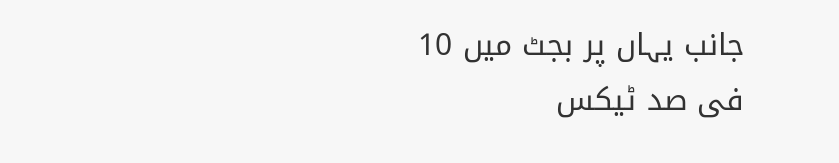جانب یہاں پر بجٹ میں 10 فی صد ٹیکس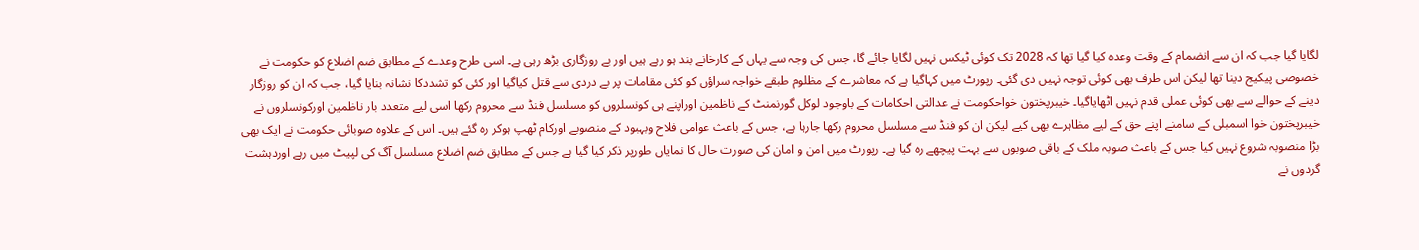لگایا گیا جب کہ ان سے انضمام کے وقت وعدہ کیا گیا تھا کہ 2028 تک کوئی ٹیکس نہیں لگایا جائے گا، جس کی وجہ سے یہاں کے کارخانے بند ہو رہے ہیں اور بے روزگاری بڑھ رہی ہے۔ اسی طرح وعدے کے مطابق ضم اضلاع کو حکومت نے خصوصی پیکیج دینا تھا لیکن اس طرف بھی کوئی توجہ نہیں دی گئی۔ رپورٹ میں کہاگیا ہے کہ معاشرے کے مظلوم طبقے خواجہ سراؤں کو کئی مقامات پر بے دردی سے قتل کیاگیا اور کئی کو تشددکا نشانہ بنایا گیا، جب کہ ان کو روزگار دینے کے حوالے سے بھی کوئی عملی قدم نہیں اٹھایاگیا۔ خیبرپختون خواحکومت نے عدالتی احکامات کے باوجود لوکل گورنمنٹ کے ناظمین اوراپنے ہی کونسلروں کو مسلسل فنڈ سے محروم رکھا اسی لیے متعدد بار ناظمین اورکونسلروں نے خیبرپختون خوا اسمبلی کے سامنے اپنے حق کے لیے مظاہرے بھی کیے لیکن ان کو فنڈ سے مسلسل محروم رکھا جارہا ہے، جس کے باعث عوامی فلاح وبہبود کے منصوبے اورکام ٹھپ ہوکر رہ گئے ہیں۔ اس کے علاوہ صوبائی حکومت نے ایک بھی بڑا منصوبہ شروع نہیں کیا جس کے باعث صوبہ ملک کے باقی صوبوں سے بہت پیچھے رہ گیا ہے۔ رپورٹ میں امن و امان کی صورت حال کا نمایاں طورپر ذکر کیا گیا ہے جس کے مطابق ضم اضلاع مسلسل آگ کی لپیٹ میں رہے اوردہشت گردوں نے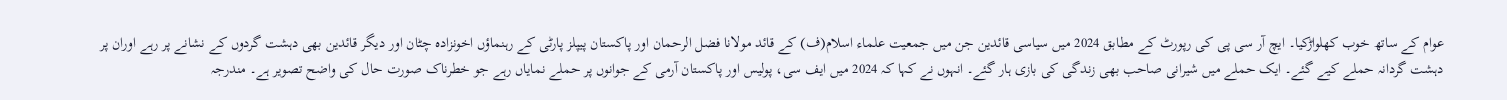عوام کے ساتھ خوب کھلواڑکیا۔ ایچ آر سی پی کی رپورٹ کے مطابق 2024 میں سیاسی قائدین جن میں جمعیت علماء اسلام(ف) کے قائد مولانا فضل الرحمان اور پاکستان پیپلز پارٹی کے رہنماؤں اخونزادہ چٹان اور دیگر قائدین بھی دہشت گردوں کے نشانے پر رہے اوران پر دہشت گردانہ حملے کیے گئے۔ ایک حملے میں شیرانی صاحب بھی زندگی کی بازی ہار گئے۔ انہوں نے کہا کہ 2024 میں ایف سی، پولیس اور پاکستان آرمی کے جوانوں پر حملے نمایاں رہے جو خطرناک صورت حال کی واضح تصویر ہے۔ مندرجہ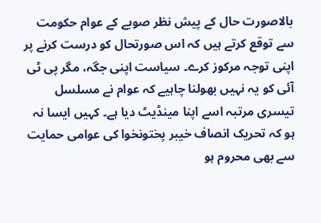بالاصورت حال کے پیش نظر صوبے کے عوام حکومت سے توقع کرتے ہیں کہ اس صورتحال کو درست کرنے پر اپنی توجہ مرکوز کرے۔ سیاست اپنی جگہ، مگر پی ٹی آئی کو یہ نہیں بھولنا چاہیے کہ عوام نے مسلسل تیسری مرتبہ اسے اپنا مینڈیٹ دیا ہے۔ کہیں ایسا نہ ہو کہ تحریک انصاف خیبر پختونخوا کی عوامی حمایت سے بھی محروم ہو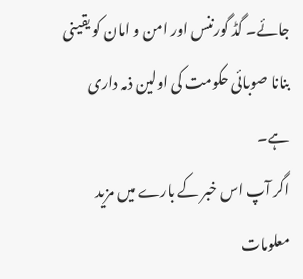جائے۔ گڈ گورننس اور امن و امان کو یقینی بنانا صوبائی حکومت کی اولین ذمہ داری ہے۔
اگر آپ اس خبر کے بارے میں مزید معلومات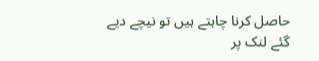حاصل کرنا چاہتے ہیں تو نیچے دیے گئے لنک پر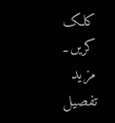کلک کریں۔
مزید تفصیل